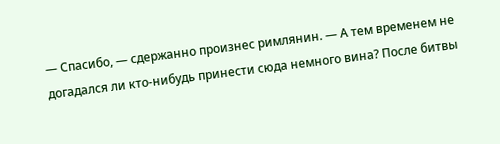— Спасибо, — сдержанно произнес римлянин. — А тем временем не догадался ли кто-нибудь принести сюда немного вина? После битвы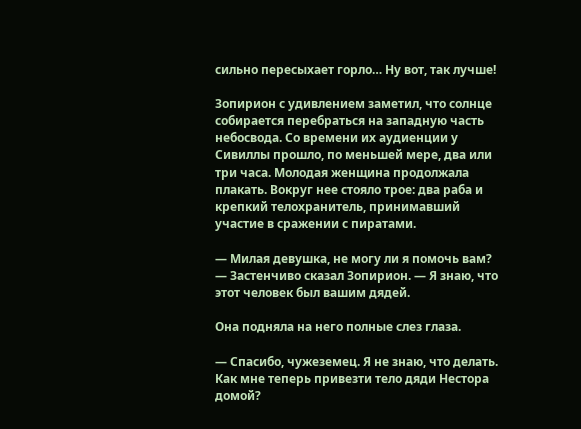сильно пересыхает горло… Ну вот, так лучше!

Зопирион с удивлением заметил, что солнце собирается перебраться на западную часть небосвода. Со времени их аудиенции у Сивиллы прошло, по меньшей мере, два или три часа. Молодая женщина продолжала плакать. Вокруг нее стояло трое: два раба и крепкий телохранитель, принимавший участие в сражении с пиратами.

— Милая девушка, не могу ли я помочь вам? — Застенчиво сказал Зопирион. — Я знаю, что этот человек был вашим дядей.

Она подняла на него полные слез глаза.

— Спасибо, чужеземец. Я не знаю, что делать. Как мне теперь привезти тело дяди Нестора домой?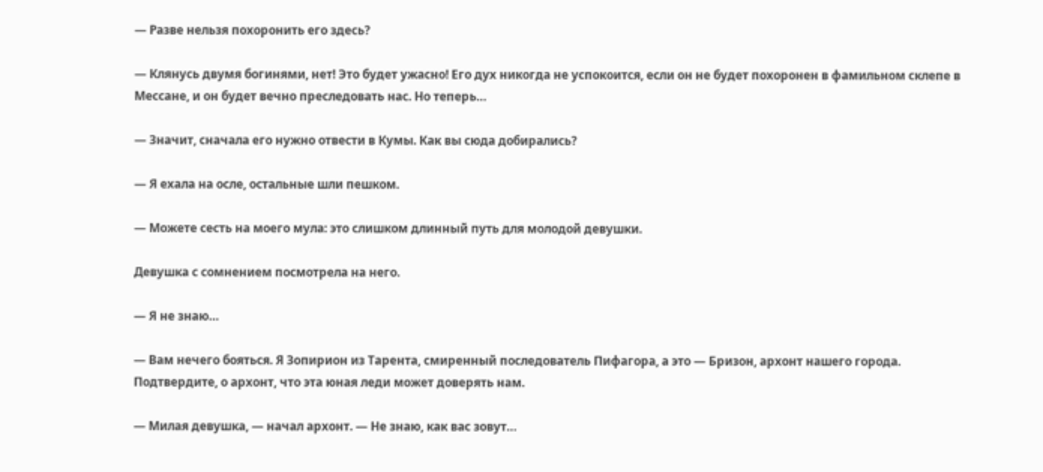— Разве нельзя похоронить его здесь?

— Клянусь двумя богинями, нет! Это будет ужасно! Его дух никогда не успокоится, если он не будет похоронен в фамильном склепе в Мессане, и он будет вечно преследовать нас. Но теперь…

— Значит, сначала его нужно отвести в Кумы. Как вы сюда добирались?

— Я ехала на осле, остальные шли пешком.

— Можете сесть на моего мула: это слишком длинный путь для молодой девушки.

Девушка с сомнением посмотрела на него.

— Я не знаю…

— Вам нечего бояться. Я Зопирион из Тарента, смиренный последователь Пифагора, а это — Бризон, архонт нашего города. Подтвердите, о архонт, что эта юная леди может доверять нам.

— Милая девушка, — начал архонт. — Не знаю, как вас зовут…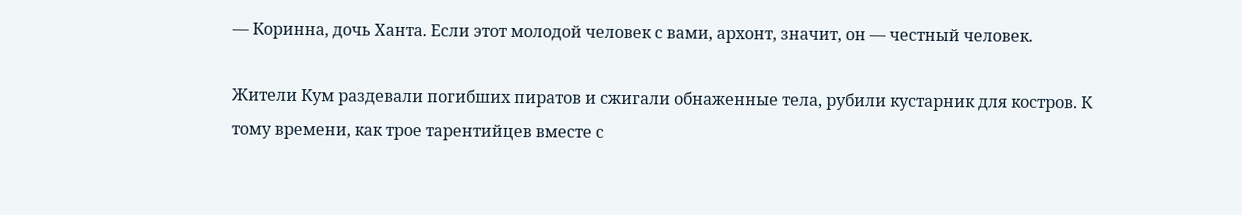— Коринна, дочь Ханта. Если этот молодой человек с вами, архонт, значит, он — честный человек.

Жители Кум раздевали погибших пиратов и сжигали обнаженные тела, рубили кустарник для костров. К тому времени, как трое тарентийцев вместе с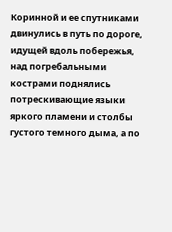Коринной и ее спутниками двинулись в путь по дороге, идущей вдоль побережья, над погребальными кострами поднялись потрескивающие языки яркого пламени и столбы густого темного дыма, а по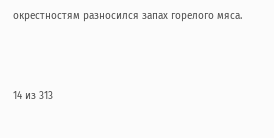окрестностям разносился запах горелого мяса.



14 из 313